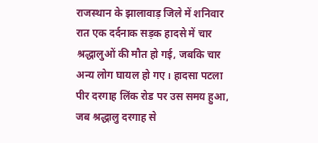राजस्थान के झालावाड़ जिले में शनिवार रात एक दर्दनाक सड़क हादसे में चार श्रद्धालुओं की मौत हो गई, जबकि चार अन्य लोग घायल हो गए। हादसा पटला पीर दरगाह लिंक रोड पर उस समय हुआ, जब श्रद्धालु दरगाह से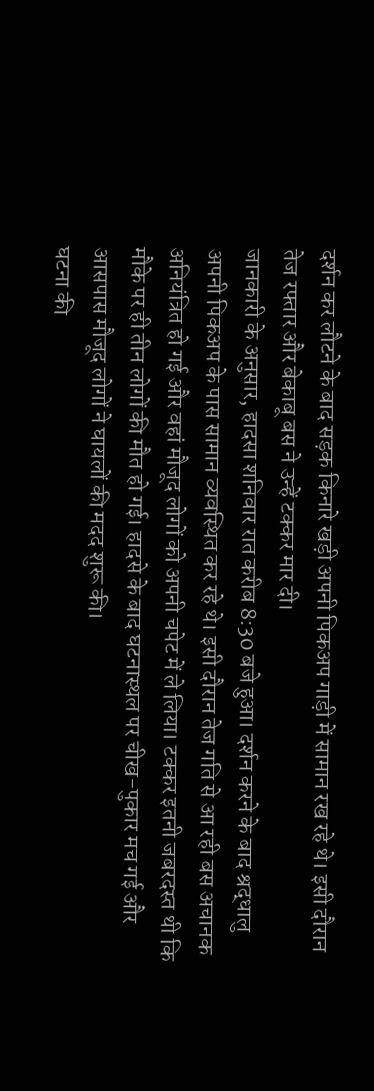दर्शन कर लौटने के बाद सड़क किनारे खड़ी अपनी पिकअप गाड़ी में सामान रख रहे थे। इसी दौरान तेज रफ्तार और बेकाबू बस ने उन्हें टक्कर मार दी।
जानकारी के अनुसार, हादसा शनिवार रात करीब 8:30 बजे हुआ। दर्शन करने के बाद श्रद्धालु अपनी पिकअप के पास सामान व्यवस्थित कर रहे थे। इसी दौरान तेज गति से आ रही बस अचानक अनियंत्रित हो गई और वहां मौजूद लोगों को अपनी चपेट में ले लिया। टक्कर इतनी जबरदस्त थी कि मौके पर ही तीन लोगों की मौत हो गई। हादसे के बाद घटनास्थल पर चीख-पुकार मच गई और आसपास मौजूद लोगों ने घायलों की मदद शुरू की।
घटना की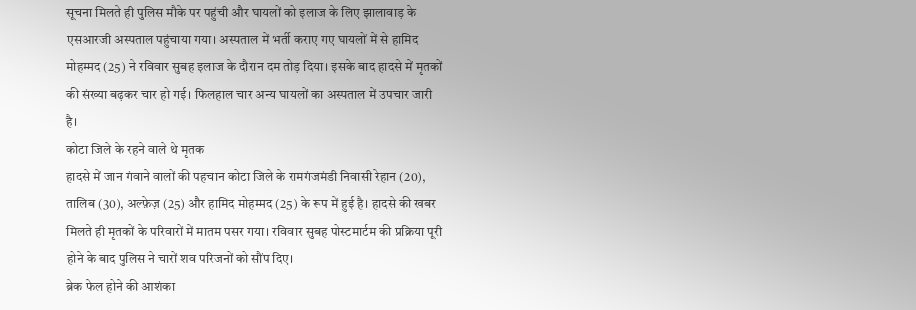सूचना मिलते ही पुलिस मौके पर पहुंची और घायलों को इलाज के लिए झालावाड़ के एसआरजी अस्पताल पहुंचाया गया। अस्पताल में भर्ती कराए गए घायलों में से हामिद मोहम्मद (25) ने रविवार सुबह इलाज के दौरान दम तोड़ दिया। इसके बाद हादसे में मृतकों की संख्या बढ़कर चार हो गई। फिलहाल चार अन्य घायलों का अस्पताल में उपचार जारी है।
कोटा जिले के रहने वाले थे मृतक
हादसे में जान गंवाने वालों की पहचान कोटा जिले के रामगंजमंडी निवासी रेहान (20), तालिब (30), अल्फ़ेज़ (25) और हामिद मोहम्मद (25) के रूप में हुई है। हादसे की खबर मिलते ही मृतकों के परिवारों में मातम पसर गया। रविवार सुबह पोस्टमार्टम की प्रक्रिया पूरी होने के बाद पुलिस ने चारों शव परिजनों को सौंप दिए।
ब्रेक फेल होने की आशंका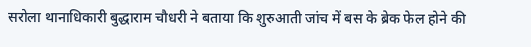सरोला थानाधिकारी बुद्धाराम चौधरी ने बताया कि शुरुआती जांच में बस के ब्रेक फेल होने की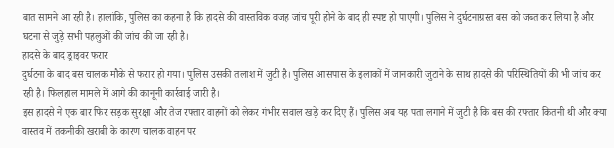बात सामने आ रही है। हालांकि, पुलिस का कहना है कि हादसे की वास्तविक वजह जांच पूरी होने के बाद ही स्पष्ट हो पाएगी। पुलिस ने दुर्घटनाग्रस्त बस को जब्त कर लिया है और घटना से जुड़े सभी पहलुओं की जांच की जा रही है।
हादसे के बाद ड्राइवर फरार
दुर्घटना के बाद बस चालक मौके से फरार हो गया। पुलिस उसकी तलाश में जुटी है। पुलिस आसपास के इलाकों में जानकारी जुटाने के साथ हादसे की परिस्थितियों की भी जांच कर रही है। फिलहाल मामले में आगे की कानूनी कार्रवाई जारी है।
इस हादसे ने एक बार फिर सड़क सुरक्षा और तेज रफ्तार वाहनों को लेकर गंभीर सवाल खड़े कर दिए हैं। पुलिस अब यह पता लगाने में जुटी है कि बस की रफ्तार कितनी थी और क्या वास्तव में तकनीकी खराबी के कारण चालक वाहन पर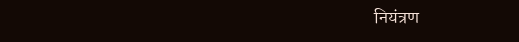नियंत्रण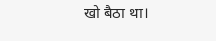खो बैठा था।